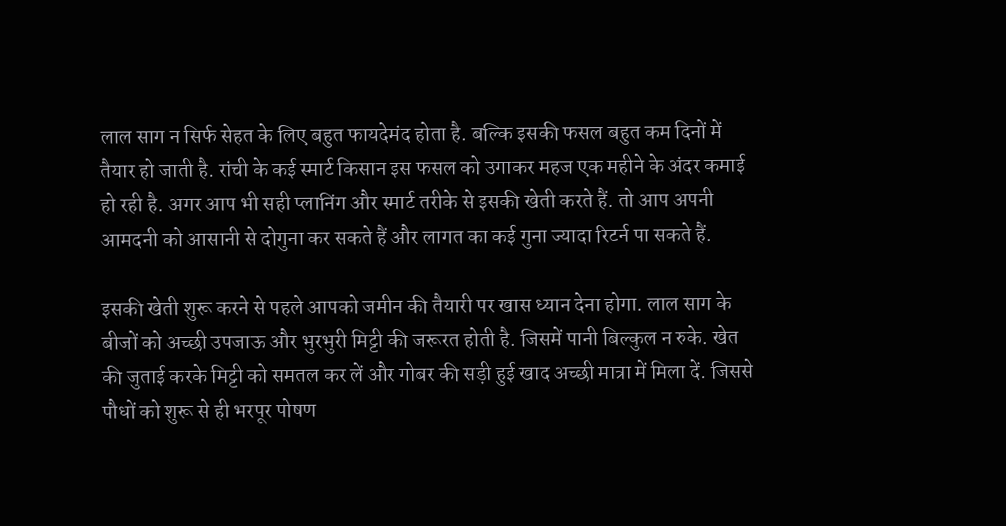लाल साग न सिर्फ सेहत के लिए बहुत फायदेमंद होता है. बल्कि इसकी फसल बहुत कम दिनों में तैयार हो जाती है. रांची के कई स्मार्ट किसान इस फसल को उगाकर महज एक महीने के अंदर कमाई हो रही है. अगर आप भी सही प्लानिंग और स्मार्ट तरीके से इसकी खेती करते हैं. तो आप अपनी आमदनी को आसानी से दोगुना कर सकते हैं और लागत का कई गुना ज्यादा रिटर्न पा सकते हैं.

इसकी खेती शुरू करने से पहले आपको जमीन की तैयारी पर खास ध्यान देना होगा. लाल साग के बीजों को अच्छी उपजाऊ और भुरभुरी मिट्टी की जरूरत होती है. जिसमें पानी बिल्कुल न रुके. खेत की जुताई करके मिट्टी को समतल कर लें और गोबर की सड़ी हुई खाद अच्छी मात्रा में मिला दें. जिससे पौधों को शुरू से ही भरपूर पोषण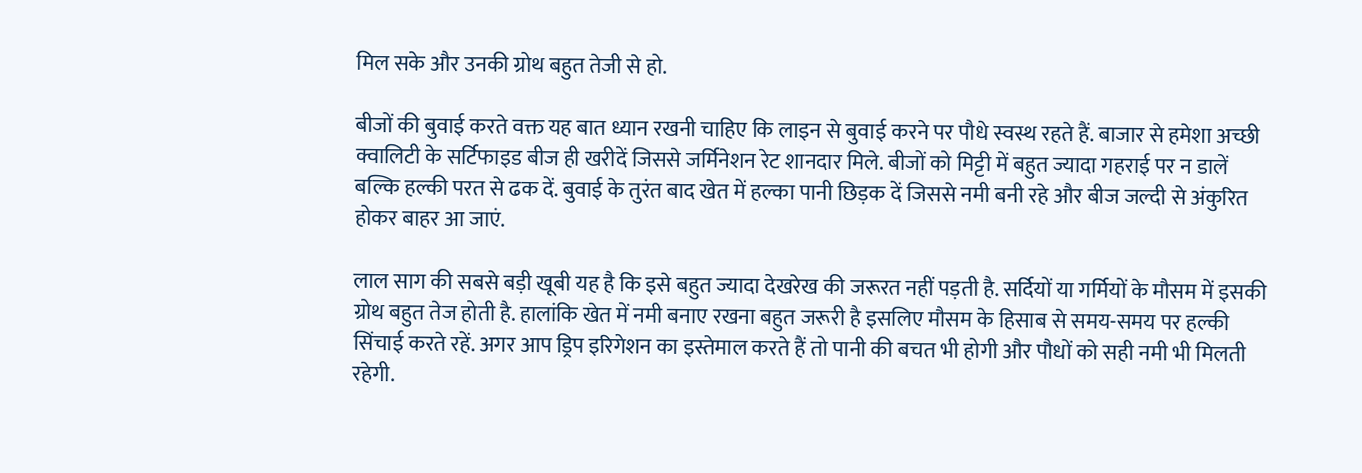मिल सके और उनकी ग्रोथ बहुत तेजी से हो.

बीजों की बुवाई करते वक्त यह बात ध्यान रखनी चाहिए कि लाइन से बुवाई करने पर पौधे स्वस्थ रहते हैं. बाजार से हमेशा अच्छी क्वालिटी के सर्टिफाइड बीज ही खरीदें जिससे जर्मिनेशन रेट शानदार मिले. बीजों को मिट्टी में बहुत ज्यादा गहराई पर न डालें बल्कि हल्की परत से ढक दें. बुवाई के तुरंत बाद खेत में हल्का पानी छिड़क दें जिससे नमी बनी रहे और बीज जल्दी से अंकुरित होकर बाहर आ जाएं.

लाल साग की सबसे बड़ी खूबी यह है कि इसे बहुत ज्यादा देखरेख की जरूरत नहीं पड़ती है. सर्दियों या गर्मियों के मौसम में इसकी ग्रोथ बहुत तेज होती है. हालांकि खेत में नमी बनाए रखना बहुत जरूरी है इसलिए मौसम के हिसाब से समय-समय पर हल्की सिंचाई करते रहें. अगर आप ड्रिप इरिगेशन का इस्तेमाल करते हैं तो पानी की बचत भी होगी और पौधों को सही नमी भी मिलती रहेगी.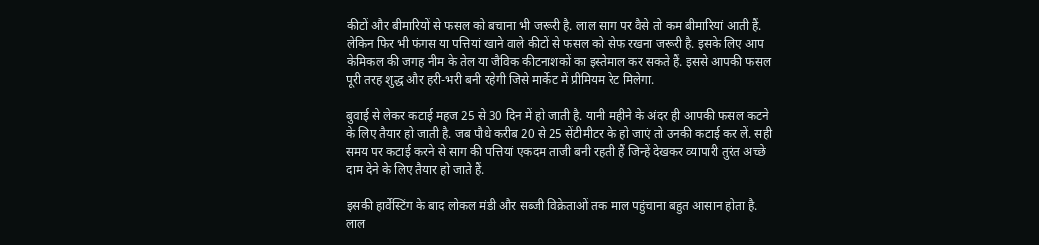कीटों और बीमारियों से फसल को बचाना भी जरूरी है. लाल साग पर वैसे तो कम बीमारियां आती हैं. लेकिन फिर भी फंगस या पत्तियां खाने वाले कीटों से फसल को सेफ रखना जरूरी है. इसके लिए आप केमिकल की जगह नीम के तेल या जैविक कीटनाशकों का इस्तेमाल कर सकते हैं. इससे आपकी फसल पूरी तरह शुद्ध और हरी-भरी बनी रहेगी जिसे मार्केट में प्रीमियम रेट मिलेगा.

बुवाई से लेकर कटाई महज 25 से 30 दिन में हो जाती है. यानी महीने के अंदर ही आपकी फसल कटने के लिए तैयार हो जाती है. जब पौधे करीब 20 से 25 सेंटीमीटर के हो जाएं तो उनकी कटाई कर लें. सही समय पर कटाई करने से साग की पत्तियां एकदम ताजी बनी रहती हैं जिन्हें देखकर व्यापारी तुरंत अच्छे दाम देने के लिए तैयार हो जाते हैं.

इसकी हार्वेस्टिंग के बाद लोकल मंडी और सब्जी विक्रेताओं तक माल पहुंचाना बहुत आसान होता है. लाल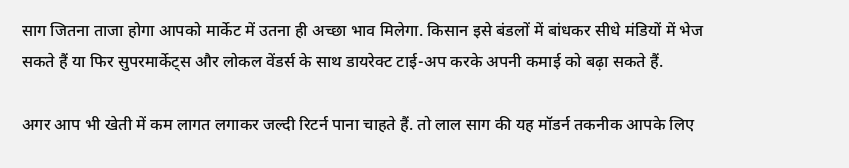साग जितना ताजा होगा आपको मार्केट में उतना ही अच्छा भाव मिलेगा. किसान इसे बंडलों में बांधकर सीधे मंडियों में भेज सकते हैं या फिर सुपरमार्केट्स और लोकल वेंडर्स के साथ डायरेक्ट टाई-अप करके अपनी कमाई को बढ़ा सकते हैं.

अगर आप भी खेती में कम लागत लगाकर जल्दी रिटर्न पाना चाहते हैं. तो लाल साग की यह मॉडर्न तकनीक आपके लिए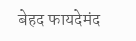बेहद फायदेमंद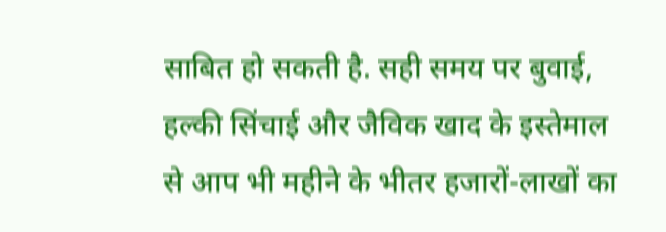साबित हो सकती है. सही समय पर बुवाई, हल्की सिंचाई और जैविक खाद के इस्तेमाल से आप भी महीने के भीतर हजारों-लाखों का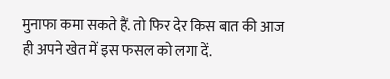मुनाफा कमा सकते हैं. तो फिर देर किस बात की आज ही अपने खेत में इस फसल को लगा दें.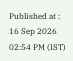Published at : 16 Sep 2026 02:54 PM (IST)